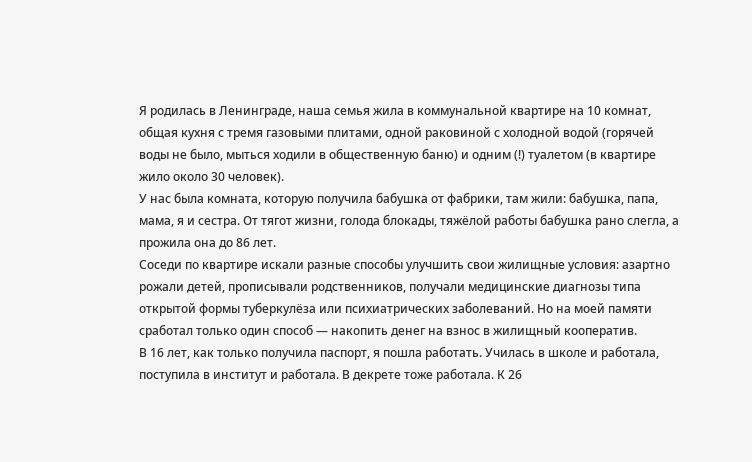Я родилась в Ленинграде, наша семья жила в коммунальной квартире на 10 комнат, общая кухня с тремя газовыми плитами, одной раковиной с холодной водой (горячей воды не было, мыться ходили в общественную баню) и одним (!) туалетом (в квартире жило около 30 человек).
У нас была комната, которую получила бабушка от фабрики, там жили: бабушка, папа, мама, я и сестра. От тягот жизни, голода блокады, тяжёлой работы бабушка рано слегла, а прожила она до 86 лет.
Соседи по квартире искали разные способы улучшить свои жилищные условия: азартно рожали детей, прописывали родственников, получали медицинские диагнозы типа открытой формы туберкулёза или психиатрических заболеваний. Но на моей памяти сработал только один способ — накопить денег на взнос в жилищный кооператив.
В 16 лет, как только получила паспорт, я пошла работать. Училась в школе и работала, поступила в институт и работала. В декрете тоже работала. К 26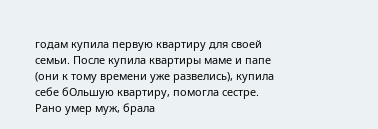годам купила первую квартиру для своей семьи. После купила квартиры маме и папе (они к тому времени уже развелись), купила себе бОльшую квартиру, помогла сестре. Рано умер муж, брала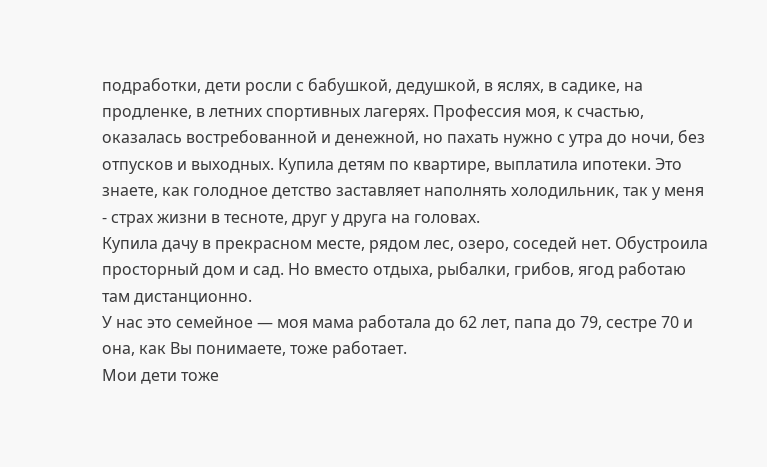подработки, дети росли с бабушкой, дедушкой, в яслях, в садике, на продленке, в летних спортивных лагерях. Профессия моя, к счастью, оказалась востребованной и денежной, но пахать нужно с утра до ночи, без отпусков и выходных. Купила детям по квартире, выплатила ипотеки. Это знаете, как голодное детство заставляет наполнять холодильник, так у меня - страх жизни в тесноте, друг у друга на головах.
Купила дачу в прекрасном месте, рядом лес, озеро, соседей нет. Обустроила просторный дом и сад. Но вместо отдыха, рыбалки, грибов, ягод работаю там дистанционно.
У нас это семейное — моя мама работала до 62 лет, папа до 79, сестре 70 и она, как Вы понимаете, тоже работает.
Мои дети тоже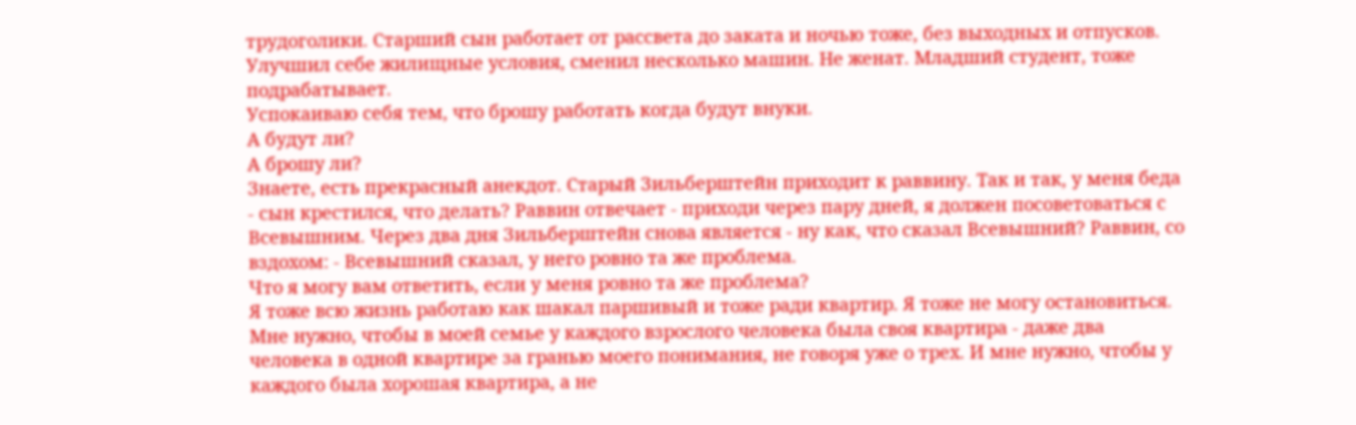трудоголики. Старший сын работает от рассвета до заката и ночью тоже, без выходных и отпусков. Улучшил себе жилищные условия, сменил несколько машин. Не женат. Младший студент, тоже подрабатывает.
Успокаиваю себя тем, что брошу работать когда будут внуки.
А будут ли?
А брошу ли?
Знаете, есть прекрасный анекдот. Старый Зильберштейн приходит к раввину. Так и так, у меня беда - сын крестился, что делать? Раввин отвечает - приходи через пару дней, я должен посоветоваться с Всевышним. Через два дня Зильберштейн снова является - ну как, что сказал Всевышний? Раввин, со вздохом: - Всевышний сказал, у него ровно та же проблема.
Что я могу вам ответить, если у меня ровно та же проблема?
Я тоже всю жизнь работаю как шакал паршивый и тоже ради квартир. Я тоже не могу остановиться. Мне нужно, чтобы в моей семье у каждого взрослого человека была своя квартира - даже два человека в одной квартире за гранью моего понимания, не говоря уже о трех. И мне нужно, чтобы у каждого была хорошая квартира, а не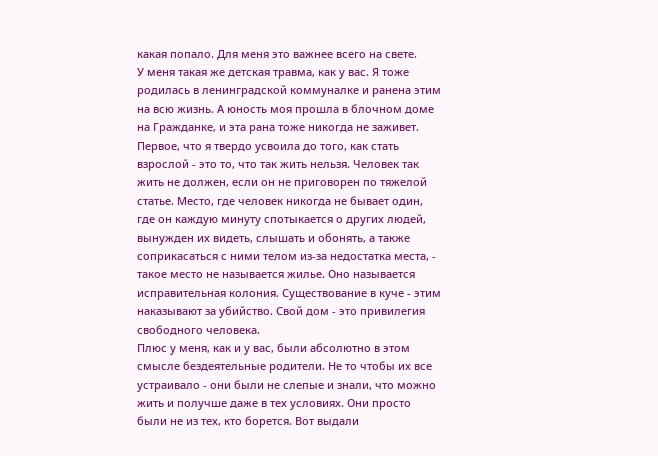какая попало. Для меня это важнее всего на свете.
У меня такая же детская травма, как у вас. Я тоже родилась в ленинградской коммуналке и ранена этим на всю жизнь. А юность моя прошла в блочном доме на Гражданке, и эта рана тоже никогда не заживет. Первое, что я твердо усвоила до того, как стать взрослой - это то, что так жить нельзя. Человек так жить не должен, если он не приговорен по тяжелой статье. Место, где человек никогда не бывает один, где он каждую минуту спотыкается о других людей, вынужден их видеть, слышать и обонять, а также соприкасаться с ними телом из-за недостатка места, - такое место не называется жилье. Оно называется исправительная колония. Существование в куче - этим наказывают за убийство. Свой дом - это привилегия свободного человека.
Плюс у меня, как и у вас, были абсолютно в этом смысле бездеятельные родители. Не то чтобы их все устраивало - они были не слепые и знали, что можно жить и получше даже в тех условиях. Они просто были не из тех, кто борется. Вот выдали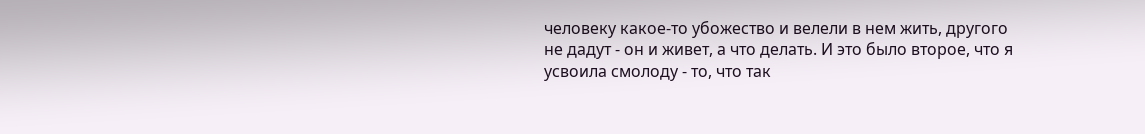человеку какое-то убожество и велели в нем жить, другого не дадут - он и живет, а что делать. И это было второе, что я усвоила смолоду - то, что так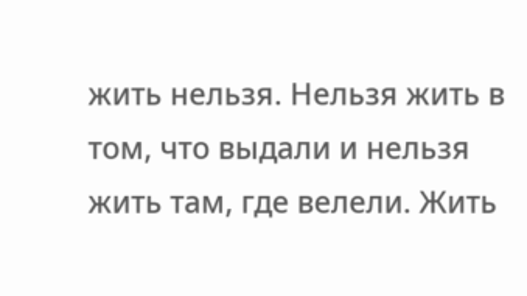жить нельзя. Нельзя жить в том, что выдали и нельзя жить там, где велели. Жить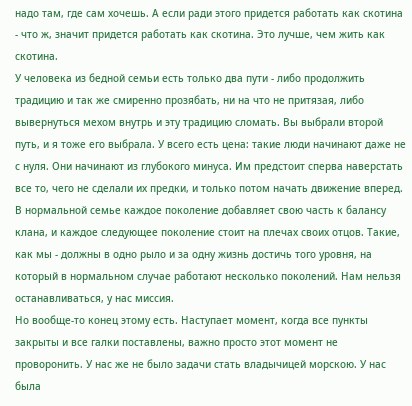надо там, где сам хочешь. А если ради этого придется работать как скотина - что ж, значит придется работать как скотина. Это лучше, чем жить как скотина.
У человека из бедной семьи есть только два пути - либо продолжить традицию и так же смиренно прозябать, ни на что не притязая, либо вывернуться мехом внутрь и эту традицию сломать. Вы выбрали второй путь, и я тоже его выбрала. У всего есть цена: такие люди начинают даже не с нуля. Они начинают из глубокого минуса. Им предстоит сперва наверстать все то, чего не сделали их предки, и только потом начать движение вперед. В нормальной семье каждое поколение добавляет свою часть к балансу клана, и каждое следующее поколение стоит на плечах своих отцов. Такие, как мы - должны в одно рыло и за одну жизнь достичь того уровня, на который в нормальном случае работают несколько поколений. Нам нельзя останавливаться, у нас миссия.
Но вообще-то конец этому есть. Наступает момент, когда все пункты закрыты и все галки поставлены, важно просто этот момент не проворонить. У нас же не было задачи стать владычицей морскою. У нас была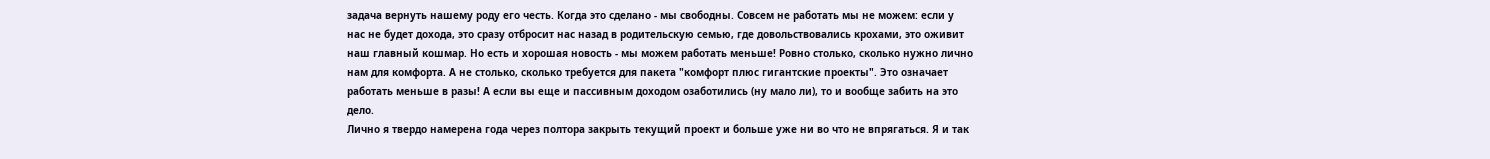задача вернуть нашему роду его честь. Когда это сделано - мы свободны. Совсем не работать мы не можем: если у нас не будет дохода, это сразу отбросит нас назад в родительскую семью, где довольствовались крохами, это оживит наш главный кошмар. Но есть и хорошая новость - мы можем работать меньше! Ровно столько, сколько нужно лично нам для комфорта. А не столько, сколько требуется для пакета "комфорт плюс гигантские проекты". Это означает работать меньше в разы! А если вы еще и пассивным доходом озаботились (ну мало ли), то и вообще забить на это дело.
Лично я твердо намерена года через полтора закрыть текущий проект и больше уже ни во что не впрягаться. Я и так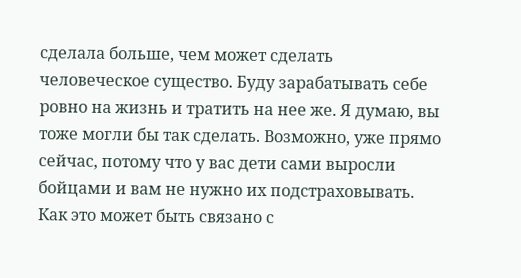сделала больше, чем может сделать человеческое существо. Буду зарабатывать себе ровно на жизнь и тратить на нее же. Я думаю, вы тоже могли бы так сделать. Возможно, уже прямо сейчас, потому что у вас дети сами выросли бойцами и вам не нужно их подстраховывать.
Как это может быть связано с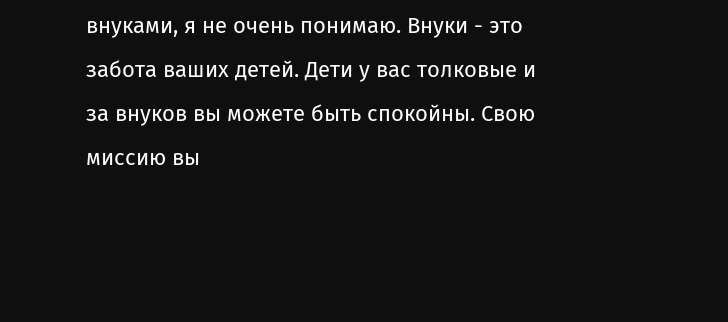внуками, я не очень понимаю. Внуки - это забота ваших детей. Дети у вас толковые и за внуков вы можете быть спокойны. Свою миссию вы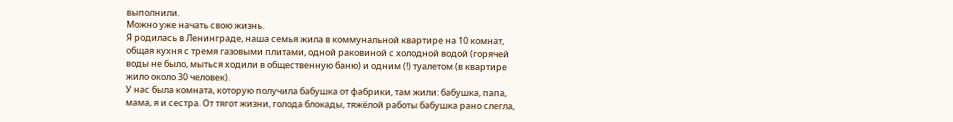выполнили.
Можно уже начать свою жизнь.
Я родилась в Ленинграде, наша семья жила в коммунальной квартире на 10 комнат, общая кухня с тремя газовыми плитами, одной раковиной с холодной водой (горячей воды не было, мыться ходили в общественную баню) и одним (!) туалетом (в квартире жило около 30 человек).
У нас была комната, которую получила бабушка от фабрики, там жили: бабушка, папа, мама, я и сестра. От тягот жизни, голода блокады, тяжёлой работы бабушка рано слегла,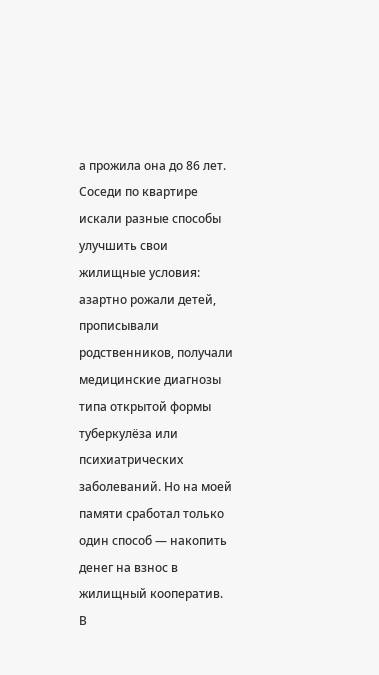а прожила она до 86 лет.
Соседи по квартире искали разные способы улучшить свои жилищные условия: азартно рожали детей, прописывали родственников, получали медицинские диагнозы типа открытой формы туберкулёза или психиатрических заболеваний. Но на моей памяти сработал только один способ — накопить денег на взнос в жилищный кооператив.
В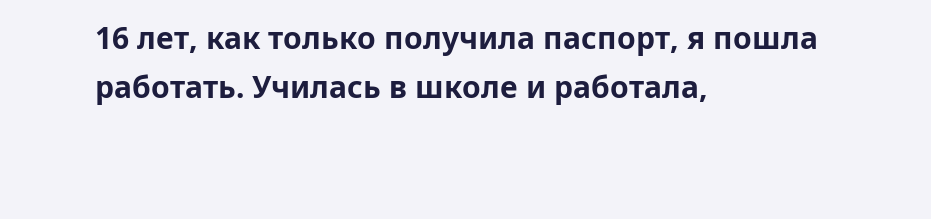16 лет, как только получила паспорт, я пошла работать. Училась в школе и работала,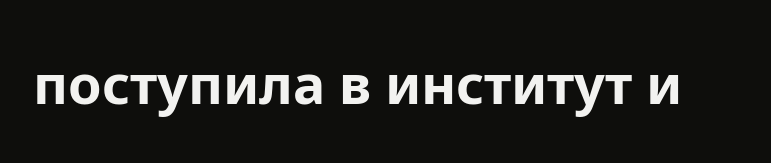поступила в институт и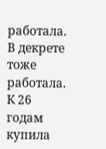работала. В декрете тоже работала. К 26 годам купила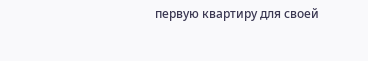первую квартиру для своей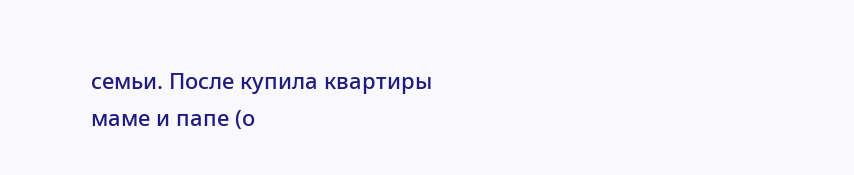семьи. После купила квартиры маме и папе (о